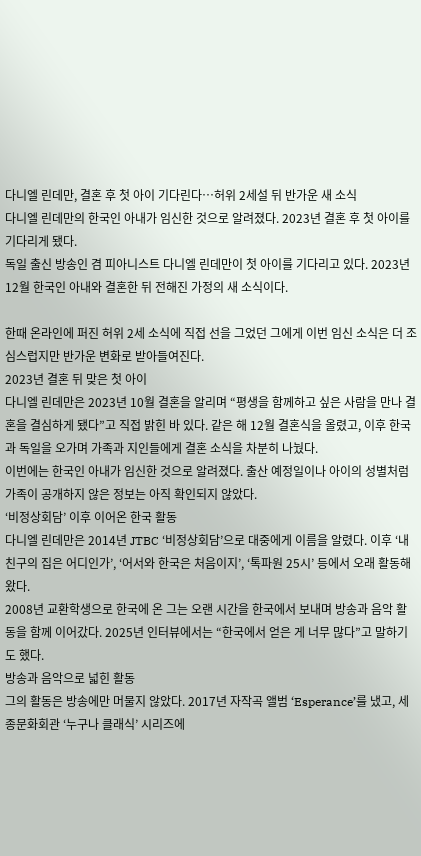다니엘 린데만, 결혼 후 첫 아이 기다린다…허위 2세설 뒤 반가운 새 소식
다니엘 린데만의 한국인 아내가 임신한 것으로 알려졌다. 2023년 결혼 후 첫 아이를 기다리게 됐다.
독일 출신 방송인 겸 피아니스트 다니엘 린데만이 첫 아이를 기다리고 있다. 2023년 12월 한국인 아내와 결혼한 뒤 전해진 가정의 새 소식이다.

한때 온라인에 퍼진 허위 2세 소식에 직접 선을 그었던 그에게 이번 임신 소식은 더 조심스럽지만 반가운 변화로 받아들여진다.
2023년 결혼 뒤 맞은 첫 아이
다니엘 린데만은 2023년 10월 결혼을 알리며 “평생을 함께하고 싶은 사람을 만나 결혼을 결심하게 됐다”고 직접 밝힌 바 있다. 같은 해 12월 결혼식을 올렸고, 이후 한국과 독일을 오가며 가족과 지인들에게 결혼 소식을 차분히 나눴다.
이번에는 한국인 아내가 임신한 것으로 알려졌다. 출산 예정일이나 아이의 성별처럼 가족이 공개하지 않은 정보는 아직 확인되지 않았다.
‘비정상회담’ 이후 이어온 한국 활동
다니엘 린데만은 2014년 JTBC ‘비정상회담’으로 대중에게 이름을 알렸다. 이후 ‘내 친구의 집은 어디인가’, ‘어서와 한국은 처음이지’, ‘톡파원 25시’ 등에서 오래 활동해 왔다.
2008년 교환학생으로 한국에 온 그는 오랜 시간을 한국에서 보내며 방송과 음악 활동을 함께 이어갔다. 2025년 인터뷰에서는 “한국에서 얻은 게 너무 많다”고 말하기도 했다.
방송과 음악으로 넓힌 활동
그의 활동은 방송에만 머물지 않았다. 2017년 자작곡 앨범 ‘Esperance’를 냈고, 세종문화회관 ‘누구나 클래식’ 시리즈에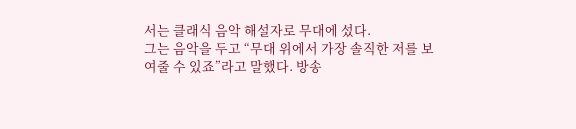서는 클래식 음악 해설자로 무대에 섰다.
그는 음악을 두고 “무대 위에서 가장 솔직한 저를 보여줄 수 있죠”라고 말했다. 방송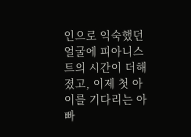인으로 익숙했던 얼굴에 피아니스트의 시간이 더해졌고, 이제 첫 아이를 기다리는 아빠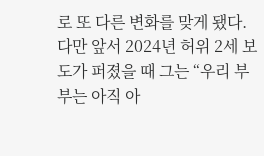로 또 다른 변화를 맞게 됐다.
다만 앞서 2024년 허위 2세 보도가 퍼졌을 때 그는 “우리 부부는 아직 아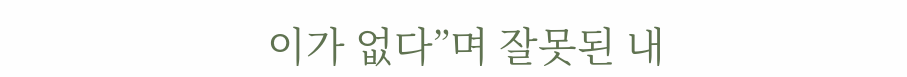이가 없다”며 잘못된 내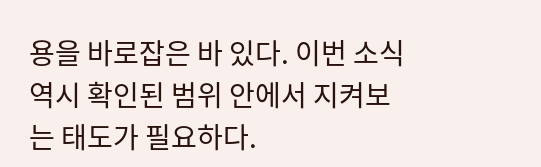용을 바로잡은 바 있다. 이번 소식 역시 확인된 범위 안에서 지켜보는 태도가 필요하다.